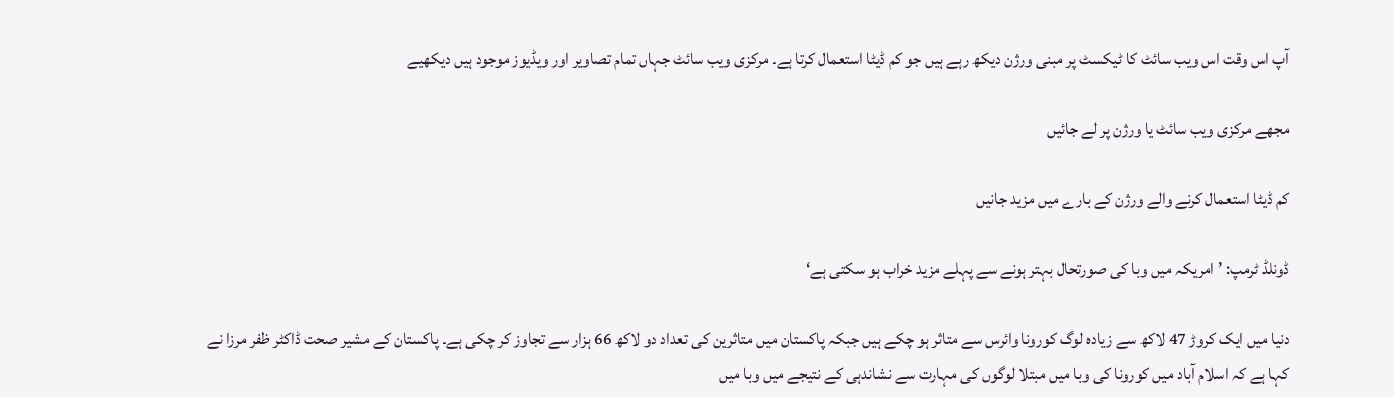آپ اس وقت اس ویب سائٹ کا ٹیکسٹ پر مبنی ورژن دیکھ رہے ہیں جو کم ڈیٹا استعمال کرتا ہے۔ مرکزی ویب سائٹ جہاں تمام تصاویر اور ویڈیوز موجود ہیں دیکھیے

مجھے مرکزی ویب سائٹ یا ورژن پر لے جائیں

کم ڈیٹا استعمال کرنے والے ورژن کے بارے میں مزید جانیں

ڈونلڈ ٹرمپ: ’امریکہ میں وبا کی صورتحال بہتر ہونے سے پہلے مزید خراب ہو سکتی ہے‘

دنیا میں ایک کروڑ 47 لاکھ سے زیادہ لوگ کورونا وائرس سے متاثر ہو چکے ہیں جبکہ پاکستان میں متاثرین کی تعداد دو لاکھ 66 ہزار سے تجاوز کر چکی ہے۔ پاکستان کے مشیر صحت ڈاکٹر ظفر مرزا نے کہا ہے کہ اسلام آباد میں کورونا کی وبا میں مبتلا لوگوں کی مہارت سے نشاندہی کے نتیجے میں وبا میں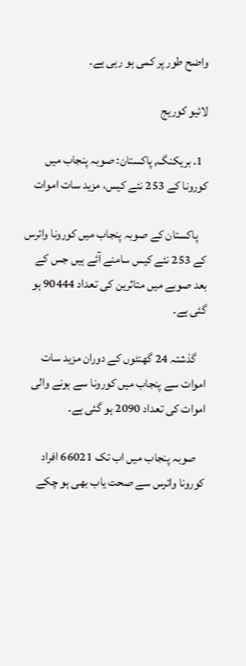واضح طور پر کمی ہو رہی ہے۔

لائیو کوریج

  1. بریکنگ, پاکستان: صوبہ پنجاب میں کورونا کے 253 نئے کیس، مزید سات اموات

    پاکستان کے صوبہ پنجاب میں کورونا وائرس کے 253 نئے کیس سامنے آئے ہیں جس کے بعد صوبے میں متاثرین کی تعداد 90444 ہو گئی ہے۔

    گذشتہ 24 گھنٹوں کے دوران مزید سات اموات سے پنجاب میں کورونا سے ہونے والی اموات کی تعداد 2090 ہو گئی ہے۔

    صوبہ پنجاب میں اب تک 66021 افراد کورونا وائرس سے صحت یاب بھی ہو چکے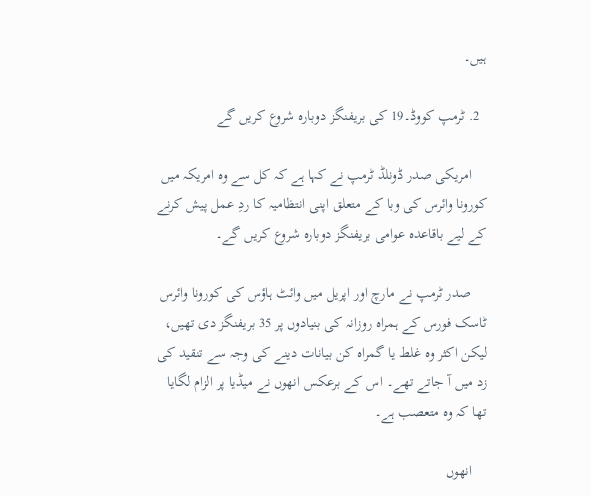ہیں۔

  2. ٹرمپ کووڈ۔19 کی بریفنگز دوبارہ شروع کریں گے

    امریکی صدر ڈونلڈ ٹرمپ نے کہا ہے کہ کل سے وہ امریکہ میں کورونا وائرس کی وبا کے متعلق اپنی انتظامیہ کا ردِ عمل پیش کرنے کے لیے باقاعدہ عوامی بریفنگز دوبارہ شروع کریں گے۔

    صدر ٹرمپ نے مارچ اور اپریل میں وائٹ ہاؤس کی کورونا وائرس ٹاسک فورس کے ہمراہ روزانہ کی بنیادوں پر 35 بریفنگز دی تھیں، لیکن اکثر وہ غلط یا گمراہ کن بیانات دینے کی وجہ سے تنقید کی زد میں آ جاتے تھے۔ اس کے برعکس انھوں نے میڈیا پر الزام لگایا تھا کہ وہ متعصب ہے۔

    انھوں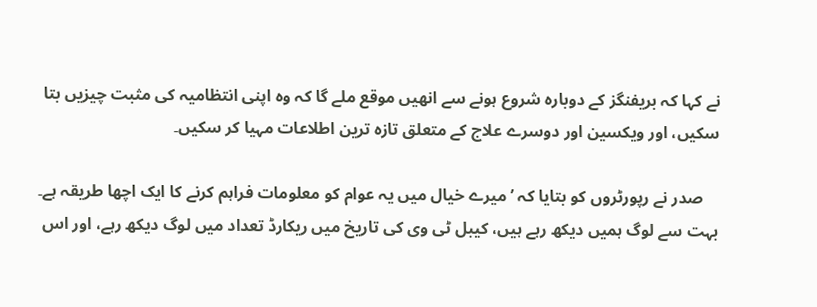نے کہا کہ بریفنگز کے دوبارہ شروع ہونے سے انھیں موقع ملے گا کہ وہ اپنی انتظامیہ کی مثبت چیزیں بتا سکیں، اور ویکسین اور دوسرے علاج کے متعلق تازہ ترین اطلاعات مہیا کر سکیں۔

    صدر نے رپورٹروں کو بتایا کہ ’میرے خیال میں یہ عوام کو معلومات فراہم کرنے کا ایک اچھا طریقہ ہے۔ بہت سے لوگ ہمیں دیکھ رہے ہیں، کیبل ٹی وی کی تاریخ میں ریکارڈ تعداد میں لوگ دیکھ رہے، اور اس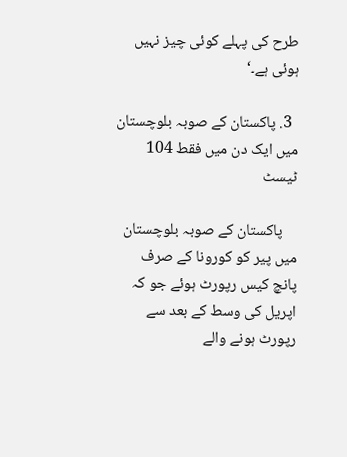طرح کی پہلے کوئی چیز نہیں ہوئی ہے۔‘

  3. پاکستان کے صوبہ بلوچستان میں ایک دن میں فقط 104 ٹیسٹ

    پاکستان کے صوبہ بلوچستان میں پیر کو کورونا کے صرف پانچ کیس رپورٹ ہوئے جو کہ اپریل کی وسط کے بعد سے رپورٹ ہونے والے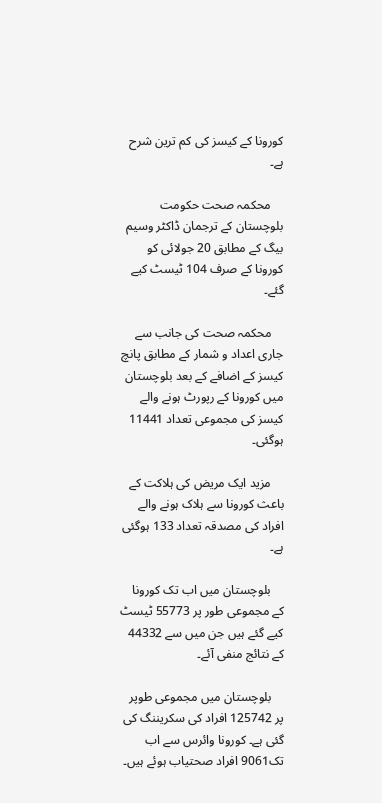کورونا کے کیسز کی کم ترین شرح ہے۔

    محکمہ صحت حکومت بلوچستان کے ترجمان ڈاکٹر وسیم بیگ کے مطابق 20 جولائی کو کورونا کے صرف 104 ٹیسٹ کیے گئے۔

    محکمہ صحت کی جانب سے جاری اعداد و شمار کے مطابق پانچ کیسز کے اضافے کے بعد بلوچستان میں کورونا کے رپورٹ ہونے والے کیسز کی مجموعی تعداد 11441 ہوگئی۔

    مزید ایک مریض کی ہلاکت کے باعث کورونا سے ہلاک ہونے والے افراد کی مصدقہ تعداد 133 ہوگئی ہے۔

    بلوچستان میں اب تک کورونا کے مجموعی طور پر 55773 ٹیسٹ کیے گئے ہیں جن میں سے 44332 کے نتائج منفی آئے۔

    بلوچستان میں مجموعی طوپر پر 125742 افراد کی سکریننگ کی گئی ہے۔ کورونا وائرس سے اب تک9061 افراد صحتیاب ہوئے ہیں۔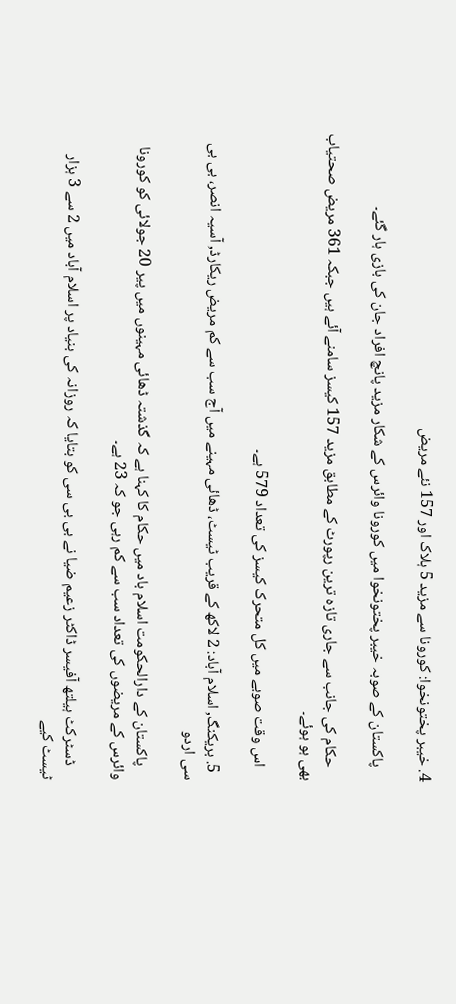4. خیبر پختونخوا: کورونا سے مزید 5 ہلاک اور 157 نئے مریض

    پاکستان کے صوبہ خیبر پختونخوا میں کورونا وائرس کے شکار مزید پانچ افراد جان کی بازی ہار گئے۔

    حکام کی جانب سے جاری تازہ ترین رپورٹ کے مطابق مزید 157 کیسز سامنے آئے ہیں جبکہ 361 مریض صحتیاب بھی ہو ہوئے۔

    اس وقت صوبے میں کل متحرک کیسز کی تعداد 579 ہے۔

  5. بریکنگ, اسلام آباد: 2 لاکھ کے قریب ٹیسٹ، ڈھائی مہینے میں آج سب سے کم مریض ریکارڈ, آسیہ انصر، بی بی سی اردو

    پاکستان کے دارالحکومت اسلام باد میں حکام کا کہنا ہے کہ گذشتہ ڈھائی مہینوں میں پیر 20 جولائی کو کورونا وائرس کے مریضوں کی تعداد سب سے کم رہی جو کہ 23 ہے۔

    ڈسٹرکٹ ہیلتھ آفیسر ڈاکٹر زعیم ضیا نے بی بی سی کو بتایا کہ روزانہ کی بنیاد پر اسلام آباد میں 2 سے 3 ہزار ٹیسٹ کیے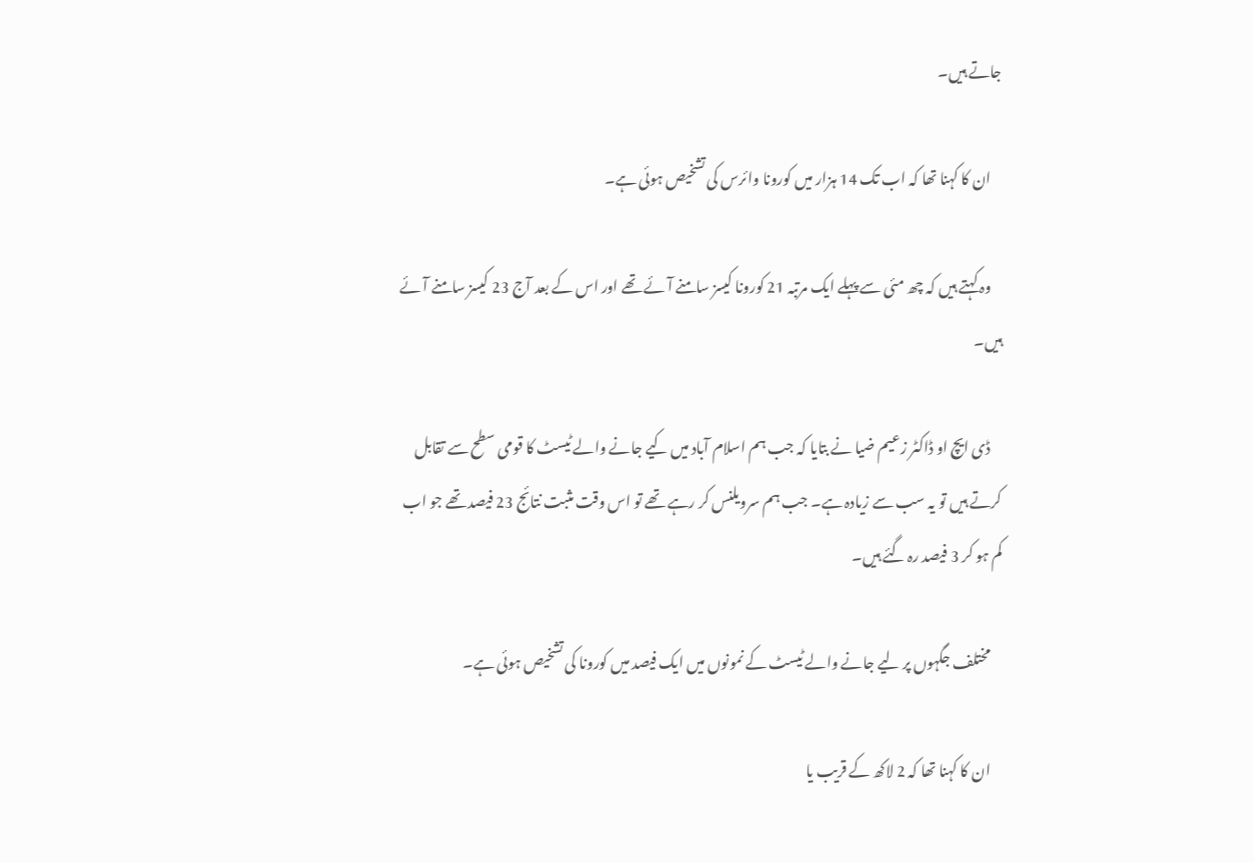جاتے ہیں۔

    ان کا کہنا تھا کہ اب تک 14 ہزار میں کورونا وائرس کی تشخیص ہوئی ہے۔

    وہ کہتے ہیں کہ چھ مئی سے پہلے ایک مرتبہ 21 کورونا کیسز سامنے آئے تھے اور اس کے بعد آج 23 کیسز سامنے آئے ہیں۔

    ڈی ایچ او ڈاکٹر زعیم ضیا نے بتایا کہ جب ہم اسلام آباد میں کیے جانے والے ٹیسٹ کا قومی سطح سے تقابل کرتے ہیں تو یہ سب سے زیادہ ہے۔ جب ہم سرویلنس کر رہے تھے تو اس وقت مثبت نتائج 23 فیصد تھے جو اب کم ہو کر 3 فیصد رہ گئے ہیں۔

    مختلف جگہوں پر لیے جانے والے ٹیسٹ کے نمونوں میں ایک فیصد میں کورونا کی تشخیص ہوئی ہے۔

    ان کا کہنا تھا کہ 2 لاکھ کے قریب یا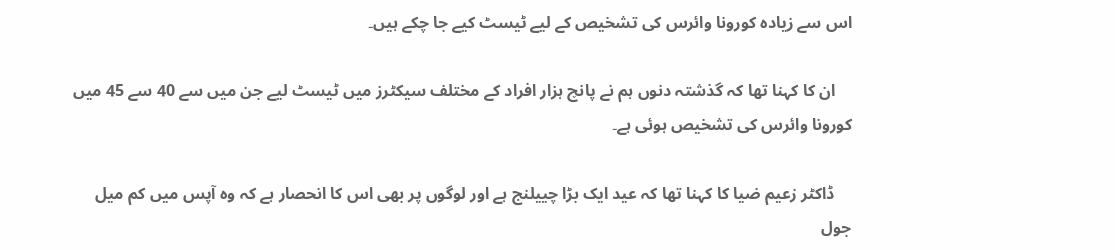اس سے زیادہ کورونا وائرس کی تشخیص کے لیے ٹیسٹ کیے جا چکے ہیں۔

    ان کا کہنا تھا کہ گذشتہ دنوں ہم نے پانچ ہزار افراد کے مختلف سیکٹرز میں ٹیسٹ لیے جن میں سے 40 سے 45 میں کورونا وائرس کی تشخیص ہوئی ہے۔

    ڈاکٹر زعیم ضیا کا کہنا تھا کہ عید ایک بڑا چییلنج ہے اور لوگوں پر بھی اس کا انحصار ہے کہ وہ آپس میں کم میل جول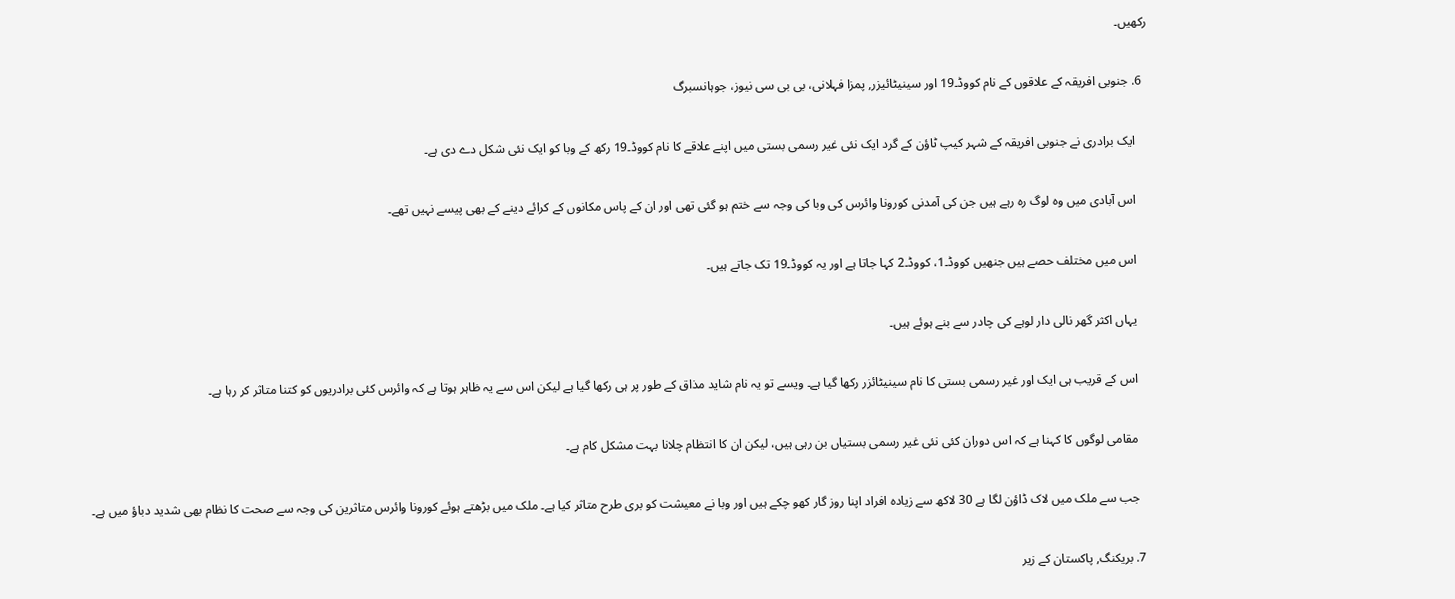رکھیں۔

  6. جنوبی افریقہ کے علاقوں کے نام کووڈ۔19 اور سینیٹائیزر, پمزا فہلانی، بی بی سی نیوز، جوہانسبرگ

    ایک برادری نے جنوبی افریقہ کے شہر کیپ ٹاؤن کے گرد ایک نئی غیر رسمی بستی میں اپنے علاقے کا نام کووڈ۔19 رکھ کے وبا کو ایک نئی شکل دے دی ہے۔

    اس آبادی میں وہ لوگ رہ رہے ہیں جن کی آمدنی کورونا وائرس کی وبا کی وجہ سے ختم ہو گئی تھی اور ان کے پاس مکانوں کے کرائے دینے کے بھی پیسے نہیں تھے۔

    اس میں مختلف حصے ہیں جنھیں کووڈ۔1، کووڈ۔2 کہا جاتا ہے اور یہ کووڈ۔19 تک جاتے ہیں۔

    یہاں اکثر گھر نالی دار لوہے کی چادر سے بنے ہوئے ہیں۔

    اس کے قریب ہی ایک اور غیر رسمی بستی کا نام سینیٹائزر رکھا گیا ہے۔ ویسے تو یہ نام شاید مذاق کے طور پر ہی رکھا گیا ہے لیکن اس سے یہ ظاہر ہوتا ہے کہ وائرس کئی برادریوں کو کتنا متاثر کر رہا ہے۔

    مقامی لوگوں کا کہنا ہے کہ اس دوران کئی نئی غیر رسمی بستیاں بن رہی ہیں، لیکن ان کا انتظام چلانا بہت مشکل کام ہے۔

    جب سے ملک میں لاک ڈاؤن لگا ہے 30 لاکھ سے زیادہ افراد اپنا روز گار کھو چکے ہیں اور وبا نے معیشت کو بری طرح متاثر کیا ہے۔ ملک میں بڑھتے ہوئے کورونا وائرس متاثرین کی وجہ سے صحت کا نظام بھی شدید دباؤ میں ہے۔

  7. بریکنگ, پاکستان کے زیر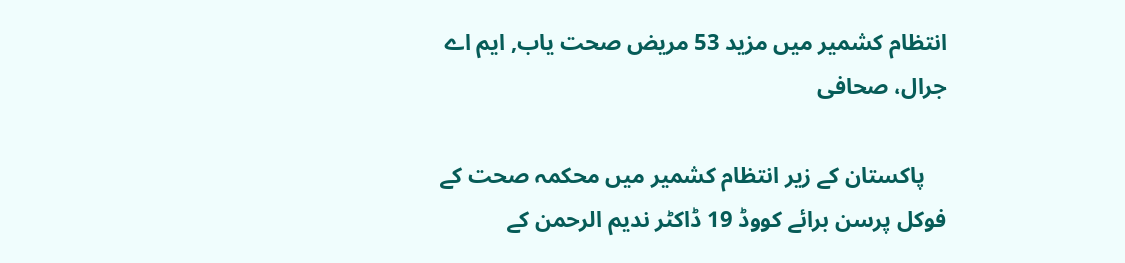انتظام کشمیر میں مزید 53 مریض صحت یاب, ایم اے جرال، صحافی

    پاکستان کے زیر انتظام کشمیر میں محکمہ صحت کے فوکل پرسن برائے کووڈ 19 ڈاکٹر ندیم الرحمن کے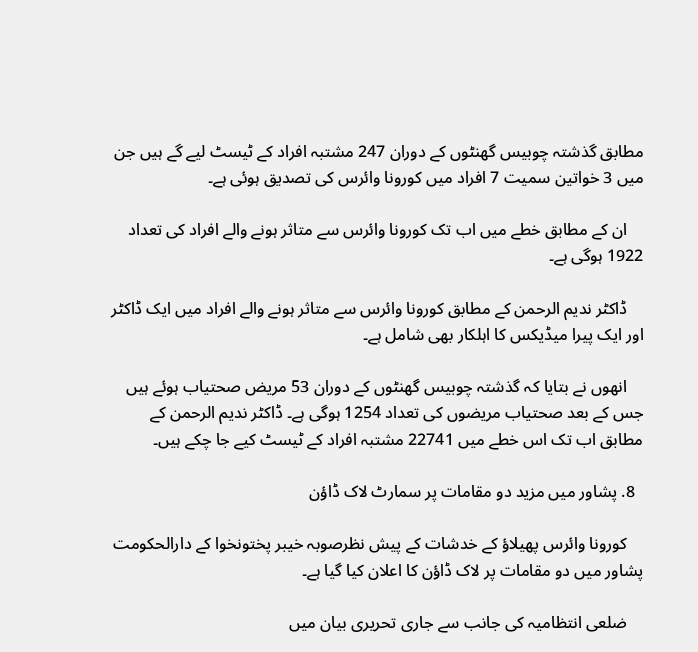مطابق گذشتہ چوبیس گھنٹوں کے دوران 247 مشتبہ افراد کے ٹیسٹ لیے گے ہیں جن میں 3 خواتین سمیت 7 افراد میں کورونا وائرس کی تصدیق ہوئی ہے۔

    ان کے مطابق خطے میں اب تک کورونا وائرس سے متاثر ہونے والے افراد کی تعداد 1922 ہوگی ہے۔

    ڈاکٹر ندیم الرحمن کے مطابق کورونا وائرس سے متاثر ہونے والے افراد میں ایک ڈاکٹر اور ایک پیرا میڈیکس کا اہلکار بھی شامل ہے۔

    انھوں نے بتایا کہ گذشتہ چوبیس گھنٹوں کے دوران 53 مریض صحتیاب ہوئے ہیں جس کے بعد صحتیاب مریضوں کی تعداد 1254 ہوگی ہے۔ ڈاکٹر ندیم الرحمن کے مطابق اب تک اس خطے میں 22741 مشتبہ افراد کے ٹیسٹ کیے جا چکے ہیں۔

  8. پشاور میں مزید دو مقامات پر سمارٹ لاک ڈاؤن

    کورونا وائرس پھیلاؤ کے خدشات کے پیش نظرصوبہ خیبر پختونخوا کے دارالحکومت پشاور میں دو مقامات پر لاک ڈاؤن کا اعلان کیا گیا ہے۔

    ضلعی انتظامیہ کی جانب سے جاری تحریری بیان میں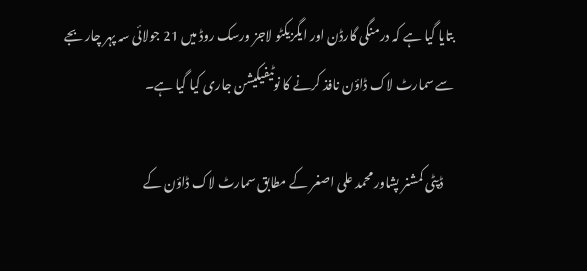بتایا گیا ہے کہ درمنگی گارڈن اور ایگزیکٹو لاجز ورسک روڈ میں 21 جولائی سہ پہر چار بجے سے سمارٹ لاک ڈاؤن نافذ کرنے کا نوٹیفیکیشن جاری کیا گیا ہے۔

    ڈپٹی کمشنر پشاور محمد علی اصغر کے مطابق سمارٹ لاک ڈاؤن کے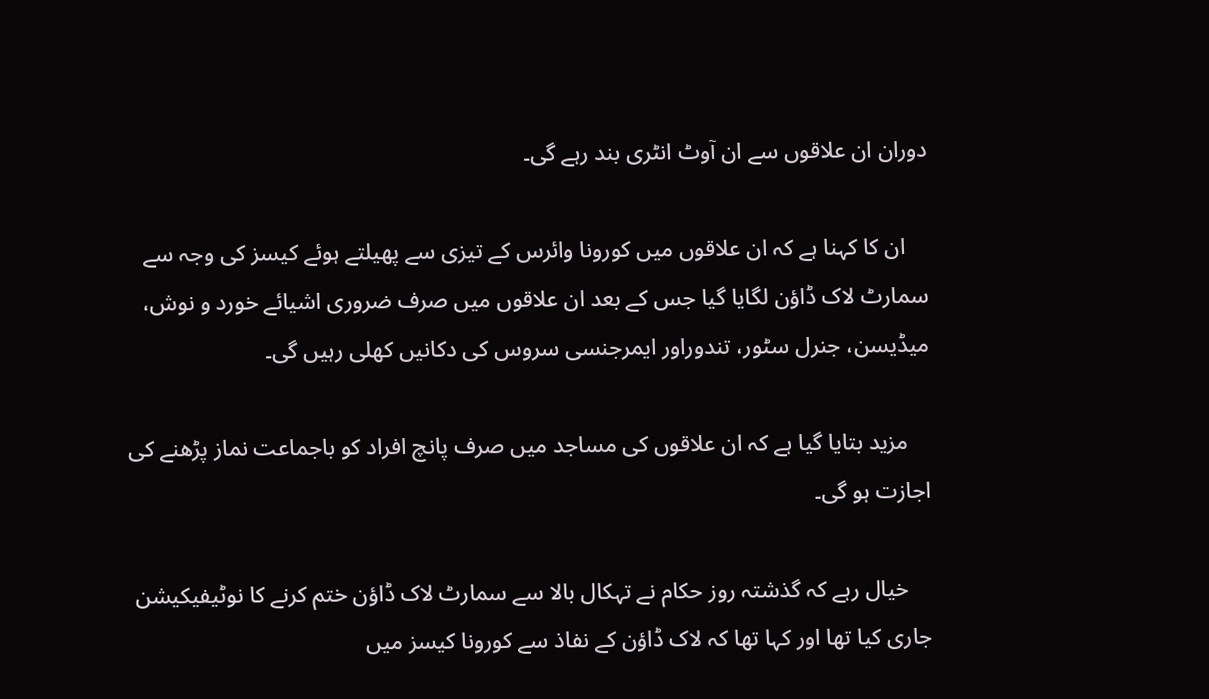دوران ان علاقوں سے ان آوٹ انٹری بند رہے گی۔

    ان کا کہنا ہے کہ ان علاقوں میں کورونا وائرس کے تیزی سے پھیلتے ہوئے کیسز کی وجہ سے سمارٹ لاک ڈاؤن لگایا گیا جس کے بعد ان علاقوں میں صرف ضروری اشیائے خورد و نوش، میڈیسن، جنرل سٹور، تندوراور ایمرجنسی سروس کی دکانیں کھلی رہیں گی۔

    مزید بتایا گیا ہے کہ ان علاقوں کی مساجد میں صرف پانچ افراد کو باجماعت نماز پڑھنے کی اجازت ہو گی۔

    خیال رہے کہ گذشتہ روز حکام نے تہکال بالا سے سمارٹ لاک ڈاؤن ختم کرنے کا نوٹیفیکیشن جاری کیا تھا اور کہا تھا کہ لاک ڈاؤن کے نفاذ سے کورونا کیسز میں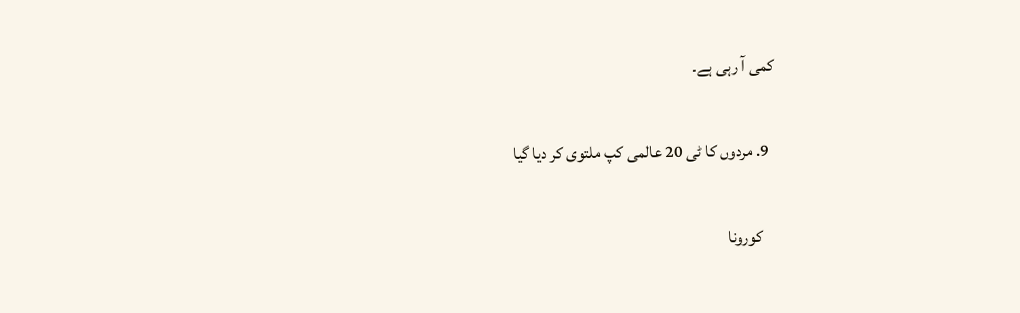کمی آ رہی ہے۔

  9. مردوں کا ٹی 20 عالمی کپ ملتوی کر دیا گیا

    کورونا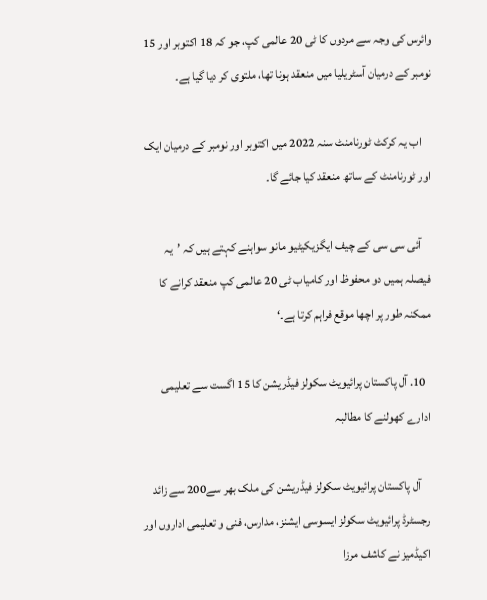وائرس کی وجہ سے مردوں کا ٹی 20 عالمی کپ، جو کہ 18 اکتوبر اور 15 نومبر کے درمیان آسٹریلیا میں منعقد ہونا تھا، ملتوی کر دیا گیا ہے۔

    اب یہ کرکٹ ٹورنامنٹ سنہ 2022 میں اکتوبر اور نومبر کے درمیان ایک اور ٹورنامنٹ کے ساتھ منعقد کیا جائے گا۔

    آئی سی سی کے چیف ایگزیکیٹیو مانو سواہنے کہتے ہیں کہ ’یہ فیصلہ ہمیں دو محفوظ اور کامیاب ٹی 20 عالمی کپ منعقد کرانے کا ممکنہ طور پر اچھا موقع فراہم کرتا ہے۔‘

  10. آل پاکستان پرائیویٹ سکولز فیڈریشن کا 15 اگست سے تعلیمی ادارے کھولنے کا مطالبہ

    آل پاکستان پرائیویٹ سکولز فیڈریشن کی ملک بھر سے200 سے زائد رجسٹرڈ پرائیویٹ سکولز ایسوسی ایشنز، مدارس، فنی و تعلیمی اداروں اور اکیڈمیز نے کاشف مرزا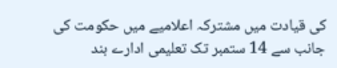کی قیادت میں مشترکہ اعلامیے میں حکومت کی جانب سے 14 ستمبر تک تعلیمی ادارے بند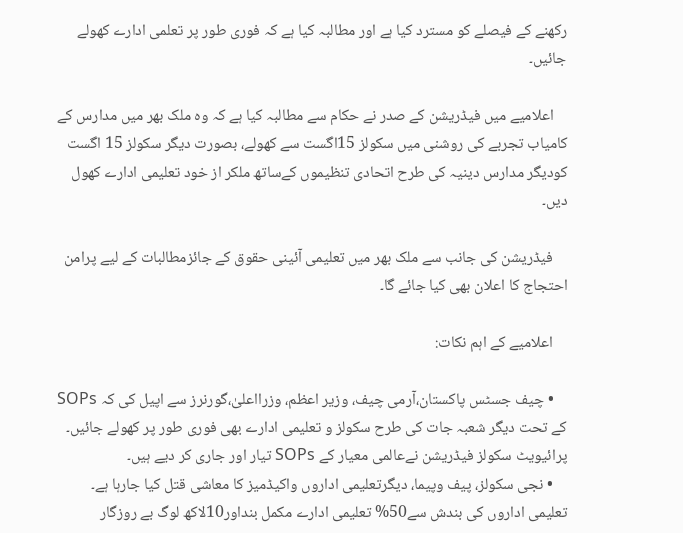رکھنے کے فیصلے کو مسترد کیا ہے اور مطالبہ کیا ہے کہ فوری طور پر تعلمی ادارے کھولے جائیں۔

    اعلامیے میں فیڈریشن کے صدر نے حکام سے مطالبہ کیا ہے کہ وہ ملک بھر میں مدارس کے کامیاب تجربے کی روشنی میں سکولز 15اگست سے کھولے، بصورت دیگر سکولز 15 اگست کودیگر مدارس دینیہ کی طرح اتحادی تنظیموں کےساتھ ملکر از خود تعلیمی ادارے کھول دیں۔

    فیڈریشن کی جانب سے ملک بھر میں تعلیمی آئینی حقوق کے جائزمطالبات کے لیے پرامن احتجاج کا اعلان بھی کیا جائے گا۔

    اعلامیے کے اہم نکات:

    • چیف جسٹس پاکستان،آرمی چیف، وزیر اعظم، وزرااعلیٰ،گورنرز سے اپیل کی کہ SOPs کے تحت دیگر شعبہ جات کی طرح سکولز و تعلیمی ادارے بھی فوری طور پر کھولے جائیں۔ پرائیویٹ سکولز فیڈریشن نےعالمی معیار کے SOPs تیار اور جاری کر دیے ہیں۔
    • نجی سکولز، پیف وپیما، دیگرتعلیمی اداروں واکیڈمیز کا معاشی قتل کیا جارہا ہے۔ تعلیمی اداروں کی بندش سے50% تعلیمی ادارے مکمل بنداور10لاکھ لوگ بے روزگار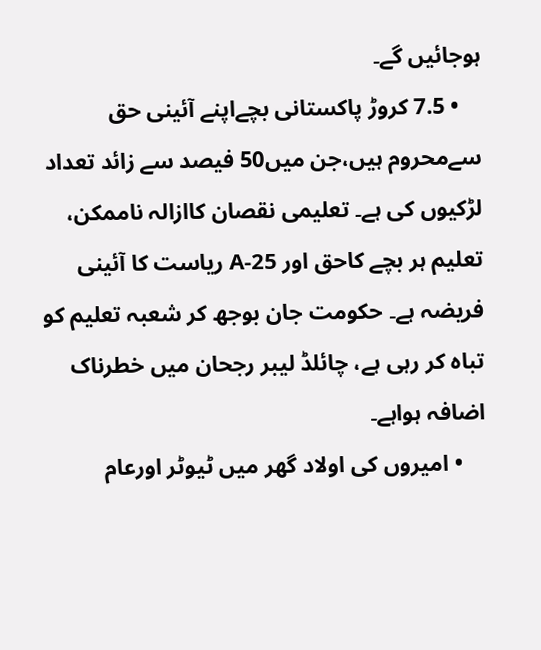ہوجائیں گے۔
    • 7.5 کروڑ پاکستانی بچےاپنے آئینی حق سےمحروم ہیں،جن میں50 فیصد سے زائد تعداد لڑکیوں کی ہے۔ تعلیمی نقصان کاازالہ ناممکن، تعلیم ہر بچے کاحق اور 25-A ریاست کا آئینی فریضہ ہے۔ حکومت جان بوجھ کر شعبہ تعلیم کو تباہ کر رہی ہے، چائلڈ لیبر رجحان میں خطرناک اضافہ ہواہے۔
    • امیروں کی اولاد گھر میں ٹیوٹر اورعام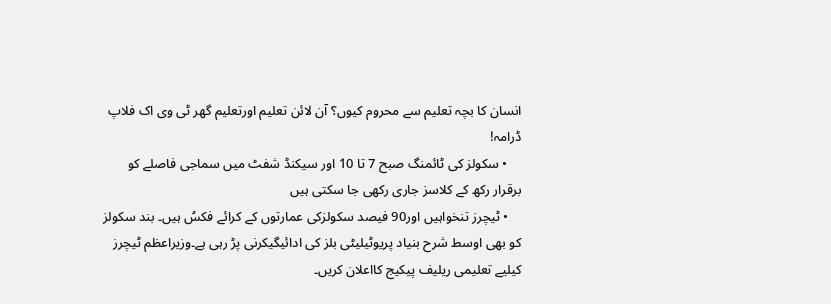انسان کا بچہ تعلیم سے محروم کیوں؟ آن لائن تعلیم اورتعلیم گھر ٹی وی اک فلاپ ڈرامہ!
    • سکولز کی ٹائمنگ صبح 7 تا 10 اور سیکنڈ شفٹ میں سماجی فاصلے کو برقرار رکھ کے کلاسز جاری رکھی جا سکتی ہیں
    • ٹیچرز تنخواہیں اور90 فیصد سکولزکی عمارتوں کے کرائے فکسُ ہیں۔ بند سکولز کو بھی اوسط شرح بنیاد پریوٹیلیٹی بلز کی ادائیگیکرنی پڑ رہی ہے۔وزیراعظم ٹیچرز کیلیے تعلیمی ریلیف پیکیج کااعلان کریں۔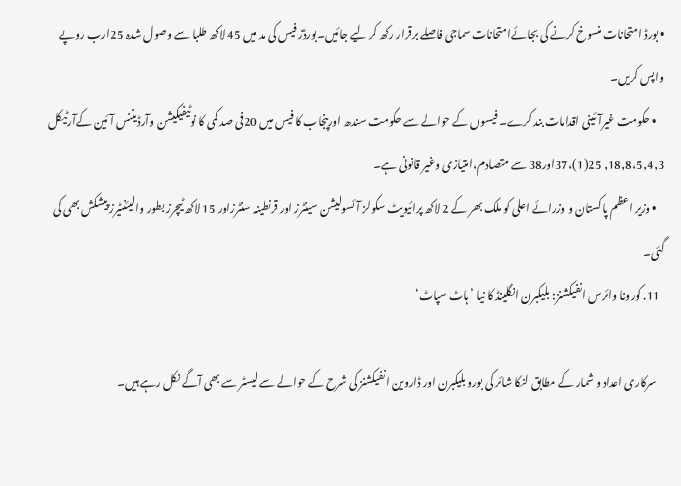• بورڈ امتحانات منسوخ کرنے کی بجائےامتحانات سماجی فاصلے برقرار رکھ کر لیے جائیں۔بورڈز فیس کی مد میں 45 لاکھ طلبا سے وصول شدہ 25ارب روپے واپس کریں۔
    • حکومت غیرآئینی اقدامات بند کرے۔ فیسوں کے حوالے سے حکومت سندھ اورپنجاب کا فیس میں 20فی صد کمی کا نوٹیفیکیشن وآرڈیننس آئین کےآرٹیکل 18,8،5,4,3, 25(1)،37اور38 سے متصادم،امتیازی وغیر قانونی ہے۔
    • وزیر اعظم پاکستان و وزرائے اعلی کو ملک بھر کے 2 لاکھ پرائیویٹ سکولز آئسولیشن سینٹرز اور قرنطینہ سنٹرزاور 15 لاکھ ٹیچرز بطور والیئنٹیرز پیشکش بھی کی گئی۔
  11. کورونا وائرس انفیکشنز: بلیکبرن انگلینڈ کا نیا ’ہاٹ سپاٹ‘

    سرکاری اعداد و شمار کے مطابق لنکا شائر کی بورو بلیکبرن اور ڈاروین انفیکشنز کی شرح کے حوالے سے لیسٹر سے بھی آگے نکل رہے ہیں۔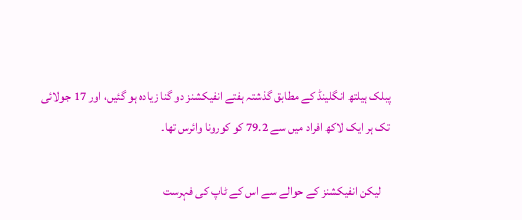پبلک ہیلتھ انگلینڈ کے مطابق گذشتہ ہفتے انفیکشنز دو گنا زیادہ ہو گئیں، اور 17 جولائی تک ہر ایک لاکھ افراد میں سے 79.2 کو کورونا وائرس تھا۔

    لیکن انفیکشنز کے حوالے سے اس کے ٹاپ کی فہرست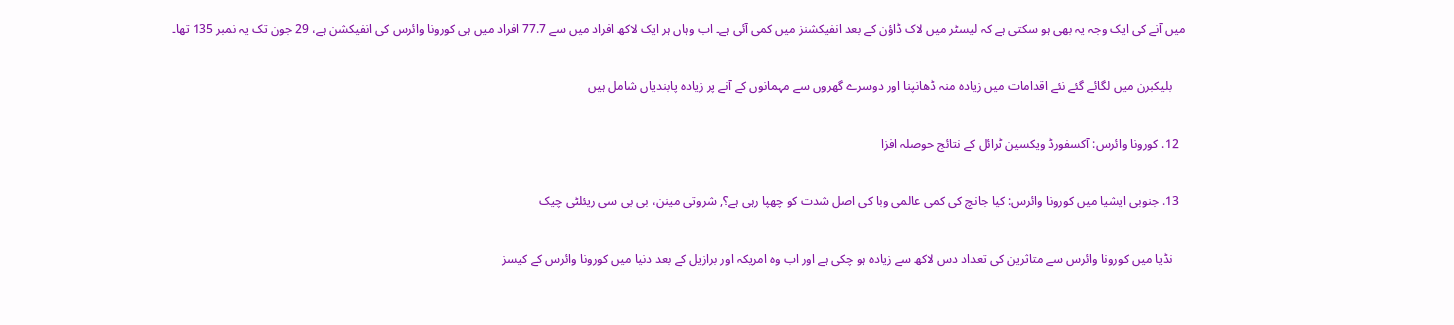میں آنے کی ایک وجہ یہ بھی ہو سکتی ہے کہ لیسٹر میں لاک ڈاؤن کے بعد انفیکشنز میں کمی آئی ہے۔ اب وہاں ہر ایک لاکھ افراد میں سے 77.7 افراد میں ہی کورونا وائرس کی انفیکشن ہے، 29 جون تک یہ نمبر 135 تھا۔

    بلیکبرن میں لگائے گئے نئے اقدامات میں زیادہ منہ ڈھانپنا اور دوسرے گھروں سے مہمانوں کے آنے پر زیادہ پابندیاں شامل ہیں

  12. کورونا وائرس: آکسفورڈ ویکسین ٹرائل کے نتائج حوصلہ افزا

  13. جنوبی ایشیا میں کورونا وائرس: کیا جانچ کی کمی عالمی وبا کی اصل شدت کو چھپا رہی ہے؟, شروتی مینن، بی بی سی ریئلٹی چیک

    نڈیا میں کورونا وائرس سے متاثرین کی تعداد دس لاکھ سے زیادہ ہو چکی ہے اور اب وہ امریکہ اور برازیل کے بعد دنیا میں کورونا وائرس کے کیسز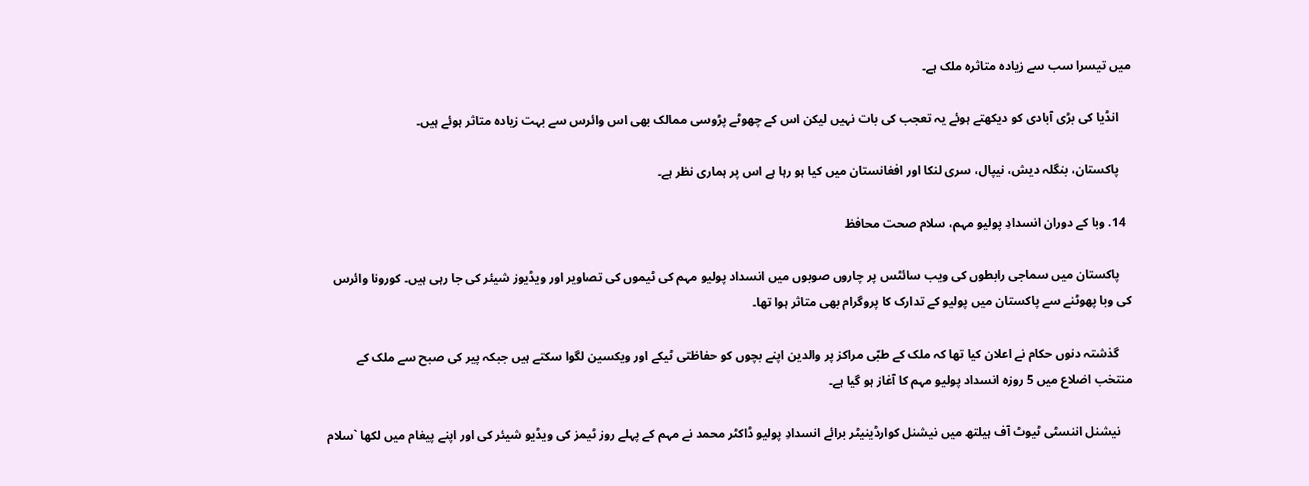میں تیسرا سب سے زیادہ متاثرہ ملک ہے۔

    انڈیا کی بڑی آبادی کو دیکھتے ہوئے یہ تعجب کی بات نہیں لیکن اس کے چھوٹے پڑوسی ممالک بھی اس وائرس سے بہت زیادہ متاثر ہوئے ہیں۔

    پاکستان، بنگلہ دیش، نیپال، سری لنکا اور افغانستان میں کیا ہو رہا ہے اس پر ہماری نظر ہے۔

  14. وبا کے دوران انسدادِ پولیو مہم، سلام صحت محافظ

    پاکستان میں سماجی رابطوں کی ویب سائٹس پر چاروں صوبوں میں انسداد پولیو مہم کی ٹیموں کی تصاویر اور ویڈیوز شیئر کی جا رہی ہیں۔ کورونا وائرس کی وبا پھوٹنے سے پاکستان میں پولیو کے تدارک کا پروگرام بھی متاثر ہوا تھا۔

    گذشتہ دنوں حکام نے اعلان کیا تھا کہ ملک کے طبّی مراکز پر والدین اپنے بچوں کو حفاظتی ٹیکے اور ویکسین لگوا سکتے ہیں جبکہ پیر کی صبح سے ملک کے منتخب اضلاع میں 5 روزہ انسداد پولیو مہم کا آغاز ہو گیا ہے۔

    نیشنل اننسٹی ٹیوٹ آف ہیلتھ میں نیشنل کوارڈینیٹر برائے انسدادِ پولیو ڈاکٹر محمد نے مہم کے پہلے روز ٹیمز کی ویڈیو شیئر کی اور اپنے پیغام میں لکھا `سلام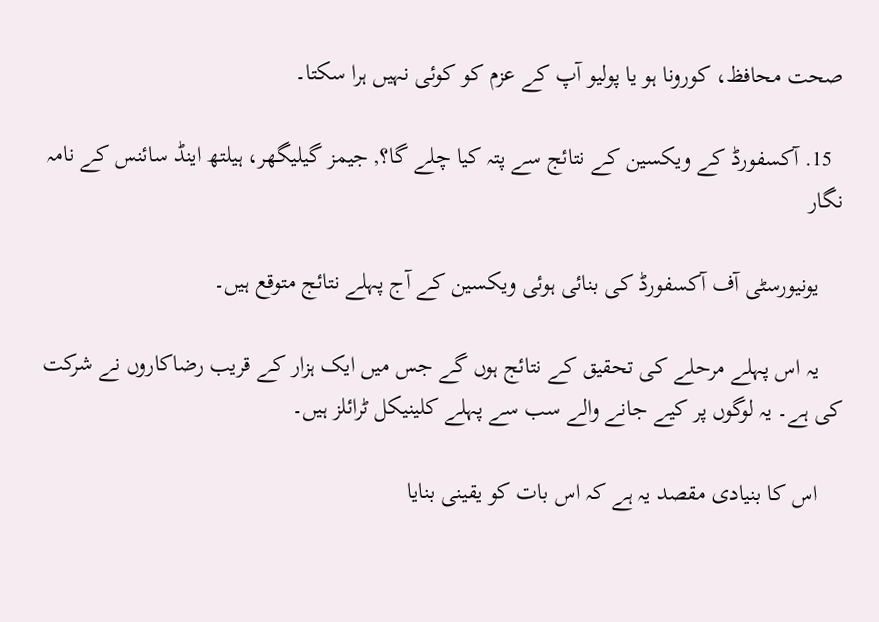صحت محافظ، کورونا ہو یا پولیو آپ کے عزم کو کوئی نہیں ہرا سکتا۔

  15. آکسفورڈ کے ویکسین کے نتائج سے پتہ کیا چلے گا؟, جیمز گیلیگھر، ہیلتھ اینڈ سائنس کے نامہ نگار

    یونیورسٹی آف آکسفورڈ کی بنائی ہوئی ویکسین کے آج پہلے نتائج متوقع ہیں۔

    یہ اس پہلے مرحلے کی تحقیق کے نتائج ہوں گے جس میں ایک ہزار کے قریب رضاکاروں نے شرکت کی ہے۔ یہ لوگوں پر کیے جانے والے سب سے پہلے کلینیکل ٹرائلز ہیں۔

    اس کا بنیادی مقصد یہ ہے کہ اس بات کو یقینی بنایا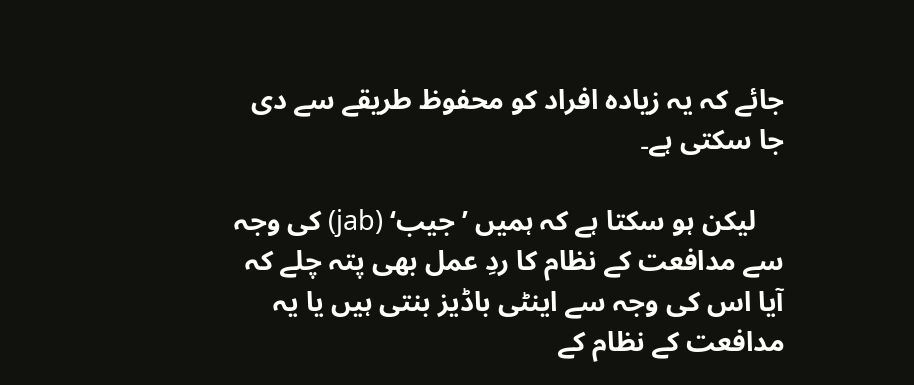جائے کہ یہ زیادہ افراد کو محفوظ طریقے سے دی جا سکتی ہے۔

    لیکن ہو سکتا ہے کہ ہمیں ’جیب‘ (jab) کی وجہ سے مدافعت کے نظام کا ردِ عمل بھی پتہ چلے کہ آیا اس کی وجہ سے اینٹی باڈیز بنتی ہیں یا یہ مدافعت کے نظام کے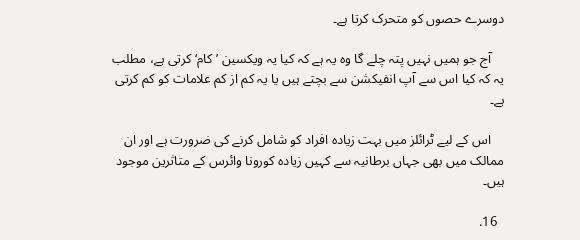دوسرے حصوں کو متحرک کرتا ہے۔

    آج جو ہمیں نہیں پتہ چلے گا وہ یہ ہے کہ کیا یہ ویکسین ’کام‘ کرتی ہے، مطلب یہ کہ کیا اس سے آپ انفیکشن سے بچتے ہیں یا یہ کم از کم علامات کو کم کرتی ہے۔

    اس کے لیے ٹرائلز میں بہت زیادہ افراد کو شامل کرنے کی ضرورت ہے اور ان ممالک میں بھی جہاں برطانیہ سے کہیں زیادہ کورونا وائرس کے متاثرین موجود ہیں۔

  16.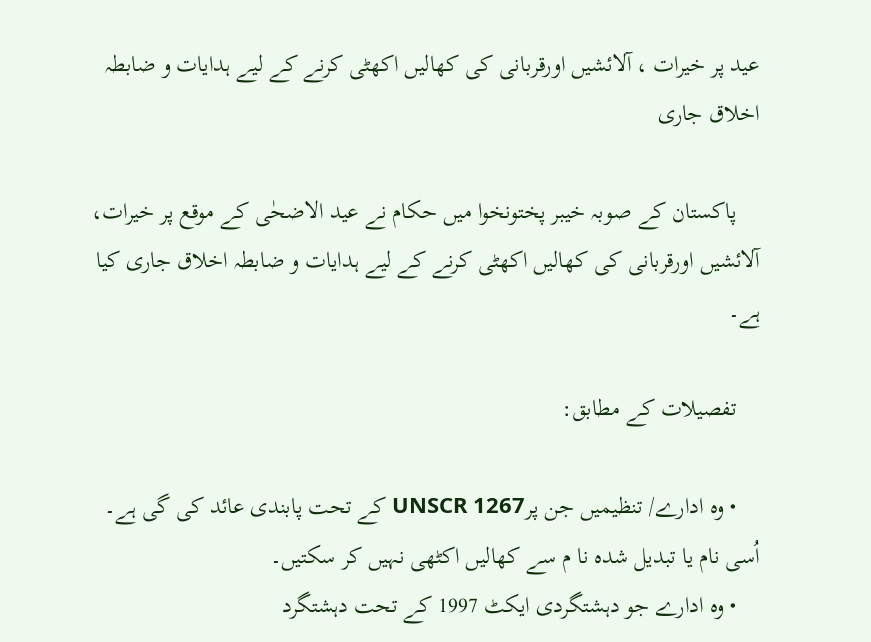عید پر خیرات ، آلائشیں اورقربانی کی کھالیں اکھٹی کرنے کے لیے ہدایات و ضابطہ اخلاق جاری

    پاکستان کے صوبہ خیبر پختونخوا میں حکام نے عید الاضحٰی کے موقع پر خیرات، آلائشیں اورقربانی کی کھالیں اکھٹی کرنے کے لیے ہدایات و ضابطہ اخلاق جاری کیا ہے۔

    تفصیلات کے مطابق:

    • وہ ادارے/ تنظیمیں جن پرUNSCR 1267 کے تحت پابندی عائد کی گی ہے۔ اُسی نام یا تبدیل شدہ نا م سے کھالیں اکٹھی نہیں کر سکتیں۔
    • وہ ادارے جو دہشتگردی ایکٹ 1997 کے تحت دہشتگرد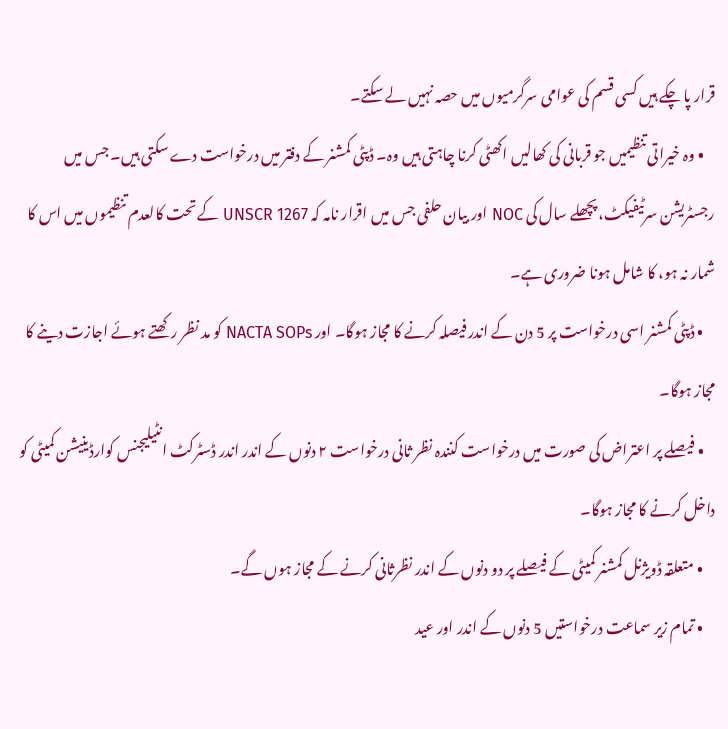قرار پا چکے ہیں کسی قسم کی عوامی سرگرمیوں میں حصہ نہیں لے سکتے۔
    • وہ خیراتی تنظیمیں جو قربانی کی کھالیں اکھٹی کرنا چاہتی ہیں وہ۔ ڈپٹی کمشنر کے دفتر میں درخواست دے سکتی ہیں۔ جس میں رجسٹریشن سرٹیفیکٹ، پچھلے سال کی NOC اور بیان حلفی جس میں اقرار نامہ کہ UNSCR 1267 کے تحت کالعدم تنظیموں میں اس کا شمار نہ ہو، کا شامل ہونا ضروری ہے۔
    • ڈپٹی کمشنر اسی درخواست پر 5 دن کے اندر فیصلہ کرنے کا مجاز ہوگا۔ اور NACTA SOPs کو مد نظر رکھتے ہوئے اجازت دینے کا مجاز ہوگا۔
    • فیصلے پر اعتراض کی صورت میں درخواست کنندہ نظر ثانی درخواست ۲ دنوں کے اندر اندر ڈسٹرکٹ انٹیلیجنس کوارڈینیشن کمیٹی کو داخل کرنے کا مجاز ہوگا۔
    • متعلقہ ڈویژنل کمشنر کمیٹی کے فیصلے پر دو دنوں کے اندر نظرثانی کرنے کے مجاز ہوں گے۔
    • تمام زیر سماعت درخواستیں 5 دنوں کے اندر اور عید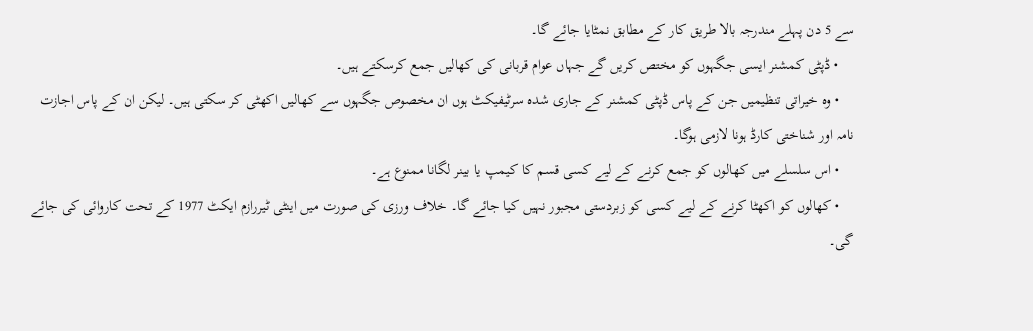سے 5 دن پہلے مندرجہ بالا طریق کار کے مطابق نمٹایا جائے گا۔
    • ڈپٹی کمشنر ایسی جگہوں کو مختص کریں گے جہاں عوام قربانی کی کھالیں جمع کرسکتے ہیں۔
    • وہ خیراتی تنظیمیں جن کے پاس ڈپٹی کمشنر کے جاری شدہ سرٹیفیکٹ ہوں ان مخصوص جگہوں سے کھالیں اکھٹی کر سکتی ہیں۔ لیکن ان کے پاس اجازت نامہ اور شناختی کارڈ ہونا لازمی ہوگا۔
    • اس سلسلے میں کھالوں کو جمع کرنے کے لیے کسی قسم کا کیمپ یا بینر لگانا ممنوع ہے۔
    • کھالوں کو اکھٹا کرنے کے لیے کسی کو زبردستی مجبور نہیں کیا جائے گا۔ خلاف ورزی کی صورت میں اینٹی ٹیررازم ایکٹ 1977 کے تحت کاروائی کی جائے گی۔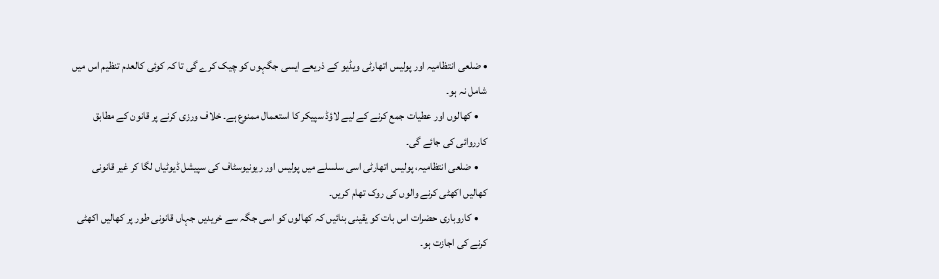• ضلعی انتظامیہ اور پولیس اتھارٹی ویڈیو کے ذریعے ایسی جگہوں کو چیک کرے گی تا کہ کوئی کالعدم تنظیم اس میں شامل نہ ہو۔
    • کھالوں اور عطیات جمع کرنے کے لیے لاؤڈ سپیکر کا استعمال ممنوع ہے۔ خلاف ورزی کرنے پر قانون کے مطابق کارروائی کی جائے گی۔
    • ضلعی انتظامیہ، پولیس اتھارٹی اسی سلسلے میں پولیس اور ریونیوسٹاف کی سپیشل ڈیوٹیاں لگا کر غیر قانونی کھالیں اکھٹی کرنے والوں کی روک تھام کریں۔
    • کاروباری حضرات اس بات کو یقینی بنائیں کہ کھالوں کو اسی جگہ سے خریدیں جہاں قانونی طور پر کھالیں اکھٹی کرنے کی اجازت ہو۔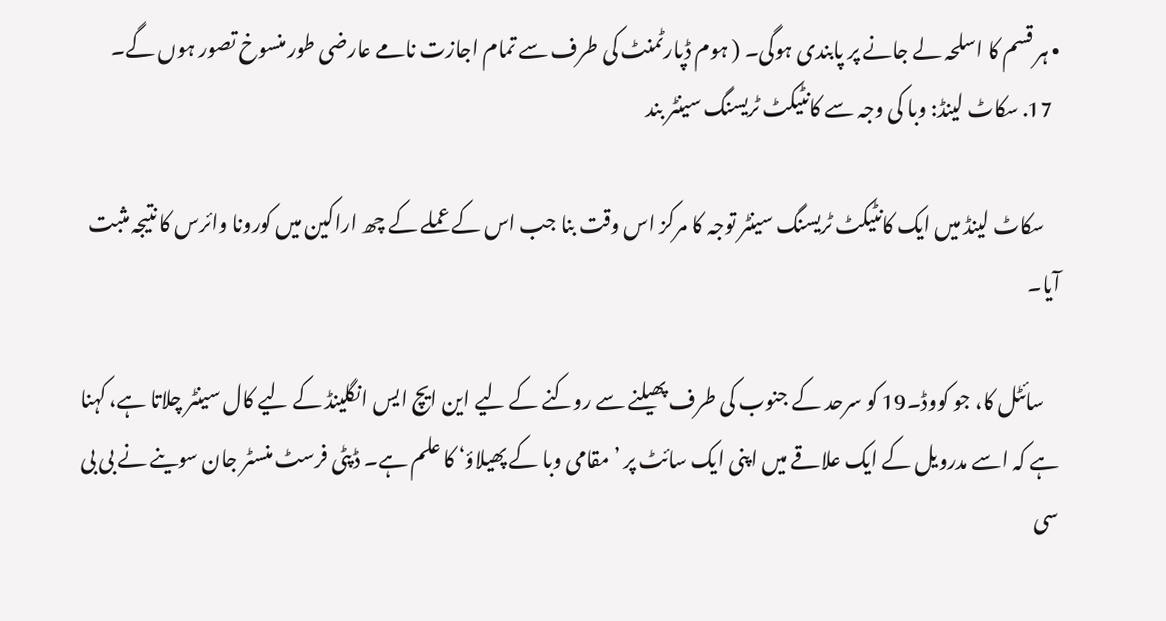• ہر قسم کا اسلحہ لے جانے پر پابندی ہوگی۔ ( ہوم ڈپارٹمنٹ کی طرف سے تمام اجازت نامے عارضی طور منسوخ تصور ہوں گے۔
  17. سکاٹ لینڈ: وبا کی وجہ سے کانٹیکٹ ٹریسنگ سینٹر بند

    سکاٹ لینڈ میں ایک کانٹیکٹ ٹریسنگ سینٹر توجہ کا مرکز اس وقت بنا جب اس کے عملے کے چھ اراکین میں کورونا وائرس کا نتیجہ مثبت آیا۔

    سائٹل کا، جو کووڈ۔19 کو سرحد کے جنوب کی طرف پھیلنے سے روکنے کے لیے این ایچ ایس انگلینڈ کے لیے کال سینٹر چلاتا ہے، کہنا ہے کہ اسے مدرویل کے ایک علاقے میں اپنی ایک سائٹ پر ’مقامی وبا کے پھیلاؤ‘ کا علم ہے۔ ڈپٹی فرسٹ منسٹر جان سوینے نے بی بی سی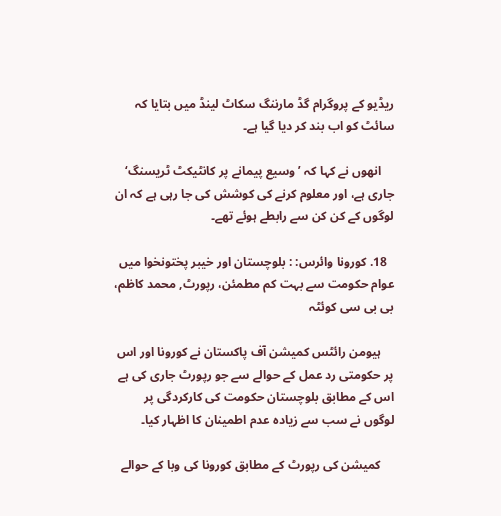ریڈیو کے پروگرام گڈ مارننگ سکاٹ لینڈ میں بتایا کہ سائٹ کو اب بند کر دیا گیا ہے۔

    انھوں نے کہا کہ ’وسیع پیمانے پر کانٹیکٹ ٹریسنگ‘ جاری ہے، اور معلوم کرنے کی کوشش کی جا رہی ہے کہ ان لوگوں کے کن کن سے رابطے ہوئے تھے۔

  18. کورونا وائرس: : بلوچستان اور خیبر پختونخوا میں عوام حکومت سے بہت کم مطمئن، رپورٹ, محمد کاظم، بی بی سی کوئٹہ

    ہیومن رائٹس کمیشن آف پاکستان نے کورونا اور اس پر حکومتی رد عمل کے حوالے سے جو رپورٹ جاری کی ہے اس کے مطابق بلوچستان حکومت کی کارکردگی پر لوگوں نے سب سے زیادہ عدم اطمینان کا اظہار کیا۔

    کمیشن کی رپورٹ کے مطابق کورونا کی وبا کے حوالے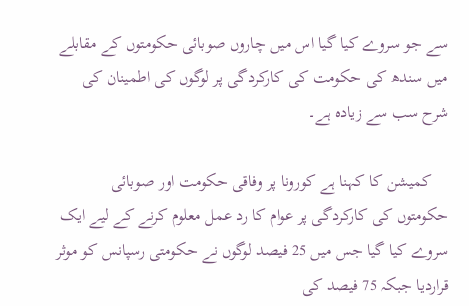سے جو سروے کیا گیا اس میں چاروں صوبائی حکومتوں کے مقابلے میں سندھ کی حکومت کی کارکردگی پر لوگوں کی اطمینان کی شرح سب سے زیادہ ہے۔

    کمیشن کا کہنا ہے کورونا پر وفاقی حکومت اور صوبائی حکومتوں کی کارکردگی پر عوام کا رد عمل معلوم کرنے کے لیے ایک سروے کیا گیا جس میں 25 فیصد لوگوں نے حکومتی رسپانس کو موثر قراردیا جبکہ 75 فیصد کی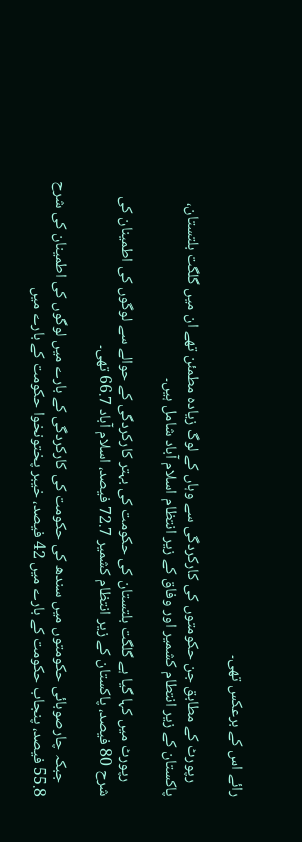رائے اس کے برعکس تھی۔

    رپورٹ کے مطابق جن حکومتوں کی کارکردگی سے وہاں کے لوگ زیادہ مطمئن تھے ان میں گلگت بلتستان، پاکستان کے زیر انتطام کشمیر اور وفاق کے زیر انتظام اسلام آباد شامل ہیں۔

    رپورٹ میں کہا گیا ہے گلگت بلتستان کی حکومت کی بہتر کارکردگی کے حوالے سے لوگوں کی اطمینان کی شرح 80 فیصد، پاکستان کے زیر انتظام کشمیر 72.7 فیصد، اسلام آباد 66.7 تھی۔

    جبکہ چارصوبائی حکومتوں میں سندھ کی حکومت کی کارکردگی کے بارے میں لوگوں کی اطمینان کی شرح 55.8 فیصد، پنجاب حکومت کے بارے میں 42 فیصد، خیبر پختونخوا حکومت کے بارے میں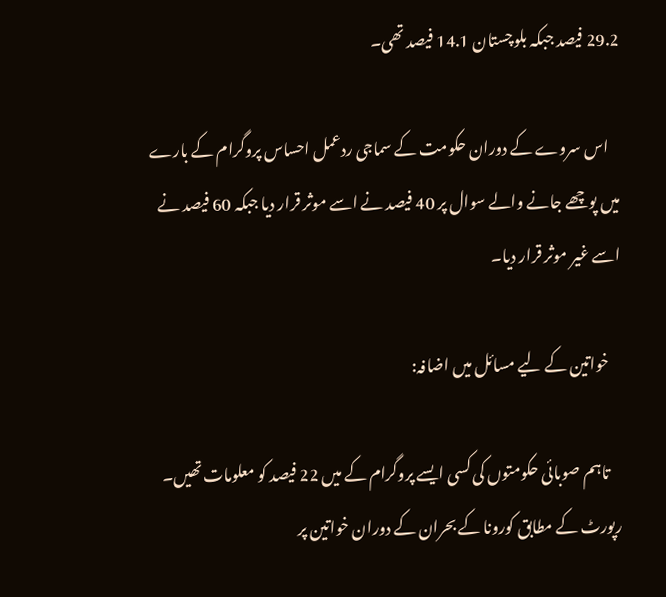29.2 فیصد جبکہ بلوچستان 14.1 فیصد تھی۔

    اس سروے کے دوران حکومت کے سماجی ردعمل احساس پروگرام کے بارے میں پوچھے جانے والے سوال پر 40 فیصد نے اسے موثر قرار دیا جبکہ 60 فیصد نے اسے غیر موثر قرار دیا۔

    خواتین کے لیے مسائل میں اضافہ:

    تاہم صوبائی حکومتوں کی کسی ایسے پروگرام کے میں 22 فیصد کو معلومات تھیں۔ رپورٹ کے مطابق کورونا کے بحران کے دوران خواتین پر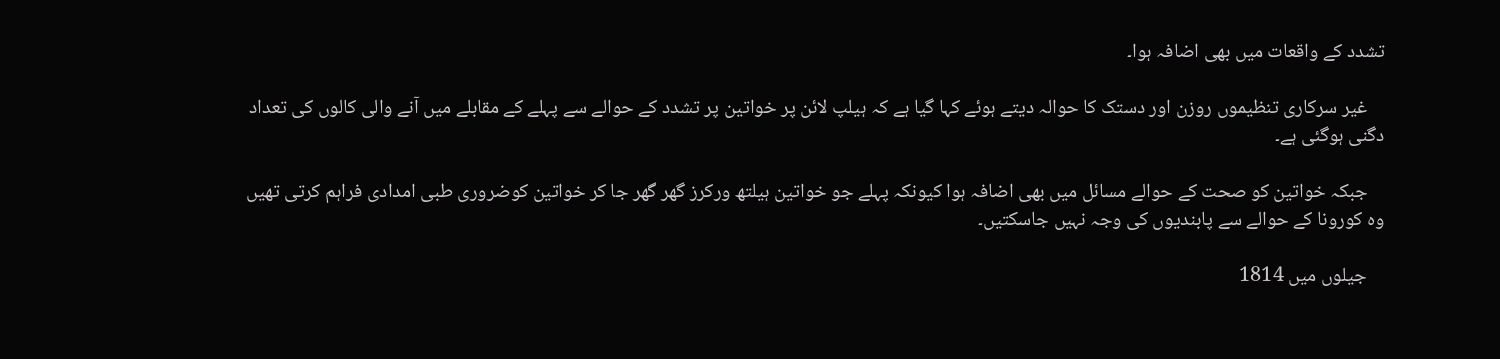تشدد کے واقعات میں بھی اضافہ ہوا۔

    غیر سرکاری تنظیموں روزن اور دستک کا حوالہ دیتے ہوئے کہا گیا ہے کہ ہیلپ لائن پر خواتین پر تشدد کے حوالے سے پہلے کے مقابلے میں آنے والی کالوں کی تعداد دگنی ہوگئی ہے۔

    جبکہ خواتین کو صحت کے حوالے مسائل میں بھی اضافہ ہوا کیونکہ پہلے جو خواتین ہیلتھ ورکرز گھر گھر جا کر خواتین کوضروری طبی امدادی فراہم کرتی تھیں وہ کورونا کے حوالے سے پابندیوں کی وجہ نہیں جاسکتیں۔

    جیلوں میں 1814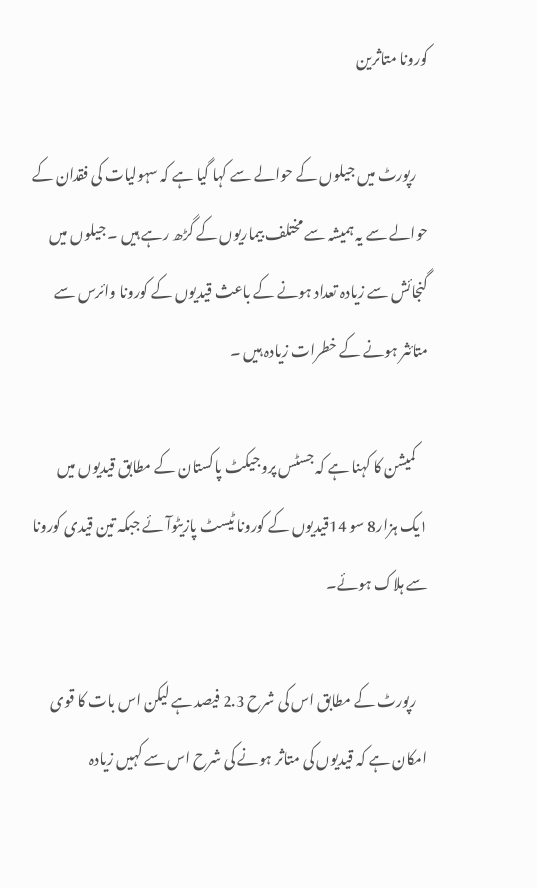کورونا متاثرین

    رپورٹ میں جیلوں کے حوالے سے کہا گیا ہے کہ سہولیات کی فقدان کے حوالے سے یہ ہمیشہ سے مختلف بیماریوں کے گڑھ رہے ہیں ۔ جیلوں میں گنجائش سے زیادہ تعداد ہونے کے باعث قیدیوں کے کورونا وائرس سے متائثر ہونے کے خطرات زیادہ ہیں ۔

    کمیشن کا کہنا ہے کہ جسٹس پروجیکٹ پاکستان کے مطابق قیدیوں میں ۱یک ہزار8 سو 14قیدیوں کے کورونا ٹیسٹ پازیٹوآئے جبکہ تین قیدی کورونا سے ہلاک ہوئے۔

    رپورٹ کے مطابق اس کی شرح 2.3 فیصد ہے لیکن اس بات کا قوی امکان ہے کہ قیدیوں کی متاثر ہونے کی شرح اس سے کہیں زیادہ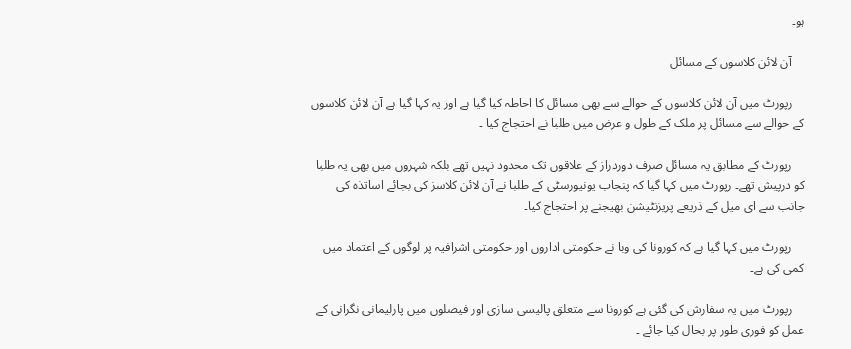ہو۔

    آن لائن کلاسوں کے مسائل

    رپورٹ میں آن لائن کلاسوں کے حوالے سے بھی مسائل کا احاطہ کیا گیا ہے اور یہ کہا گیا ہے آن لائن کلاسوں کے حوالے سے مسائل پر ملک کے طول و عرض میں طلبا نے احتجاج کیا ۔

    رپورٹ کے مطابق یہ مسائل صرف دوردراز کے علاقوں تک محدود نہیں تھے بلکہ شہروں میں بھی یہ طلبا کو درپیش تھے۔ رپورٹ میں کہا گیا کہ پنجاب یونیورسٹی کے طلبا نے آن لائن کلاسز کی بجائے اساتذہ کی جانب سے ای میل کے ذریعے پریزنٹیشن بھیجنے پر احتجاج کیا۔

    رپورٹ میں کہا گیا ہے کہ کورونا کی وبا نے حکومتی اداروں اور حکومتی اشرافیہ پر لوگوں کے اعتماد میں کمی کی ہے۔

    رپورٹ میں یہ سفارش کی گئی ہے کورونا سے متعلق پالیسی سازی اور فیصلوں میں پارلیمانی نگرانی کے عمل کو فوری طور پر بحال کیا جائے ۔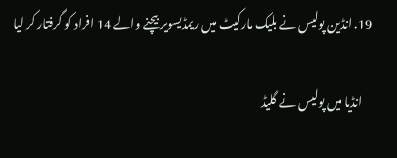19. انڈین پولیس نے بلیک مارکیٹ میں ریمڈیسویر بیچنے والے 14 افراد کو گرفتار کر لیا

    انڈیا میں پولیس نے گلیڈ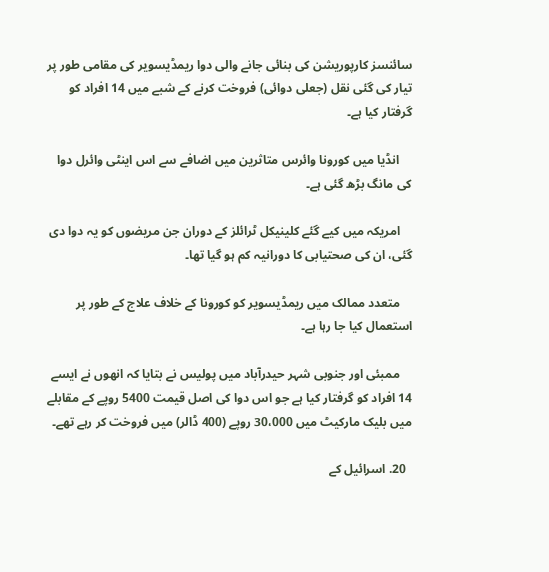سائنسز کارپوریشن کی بنائی جانے والی دوا ریمڈیسویر کی مقامی طور پر تیار کی گئی نقل (جعلی دوائی) فروخت کرنے کے شبے میں 14 افراد کو گرفتار کیا ہے۔

    انڈیا میں کورونا وائرس متاثرین میں اضافے سے اس اینٹی وائرل دوا کی مانگ بڑھ گئی ہے۔

    امریکہ میں کیے گئے کلینیکل ٹرائلز کے دوران جن مریضوں کو یہ دوا دی گئی، ان کی صحتیابی کا دورانیہ کم ہو گیا تھا۔

    متعدد ممالک میں ریمڈیسویر کو کورونا کے خلاف علاج کے طور پر استعمال کیا جا رہا ہے۔

    ممبئی اور جنوبی شہر حیدرآباد میں پولیس نے بتایا کہ انھوں نے ایسے 14 افراد کو گرفتار کیا ہے جو اس دوا کی اصل قیمت 5400 روپے کے مقابلے میں بلیک مارکیٹ میں 30،000 روپے (400 ڈالر) میں فروخت کر رہے تھے۔

  20. اسرائیل کے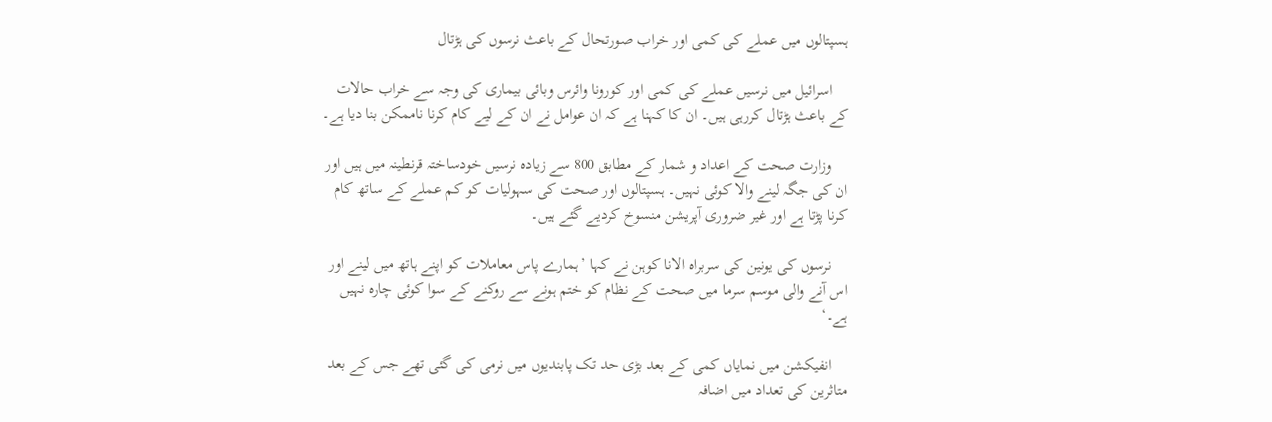ہسپتالوں میں عملے کی کمی اور خراب صورتحال کے باعث نرسوں کی ہڑتال

    اسرائیل میں نرسیں عملے کی کمی اور کورونا وائرس وبائی بیماری کی وجہ سے خراب حالات کے باعث ہڑتال کررہی ہیں۔ ان کا کہنا ہے کہ ان عوامل نے ان کے لیے کام کرنا ناممکن بنا دیا ہے۔

    وزارت صحت کے اعداد و شمار کے مطابق 800 سے زیادہ نرسیں خودساختہ قرنطینہ میں ہیں اور ان کی جگہ لینے والا کوئی نہیں۔ ہسپتالوں اور صحت کی سہولیات کو کم عملے کے ساتھ کام کرنا پڑتا ہے اور غیر ضروری آپریشن منسوخ کردیے گئے ہیں۔

    نرسوں کی یونین کی سربراہ الانا کوہن نے کہا ’ہمارے پاس معاملات کو اپنے ہاتھ میں لینے اور اس آنے والی موسم سرما میں صحت کے نظام کو ختم ہونے سے روکنے کے سوا کوئی چارہ نہیں ہے۔‘

    انفیکشن میں نمایاں کمی کے بعد بڑی حد تک پابندیوں میں نرمی کی گئی تھے جس کے بعد متاثرین کی تعداد میں اضافہ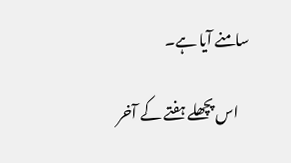سامنے آیا ہے۔

    اس پچھلے ہفتے کے آخر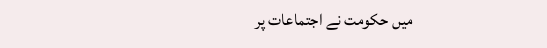میں حکومت نے اجتماعات پر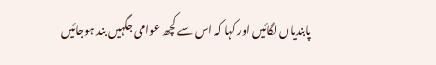پابندیاں لگائیں اور کہا کہ اس سے کچھ عوامی جگہیں بند ہوجائیں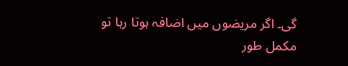گی۔ اگر مریضوں میں اضافہ ہوتا رہا تو مکمل طور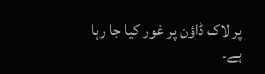پر لاک ڈاؤن پر غور کیا جا رہا ہے۔